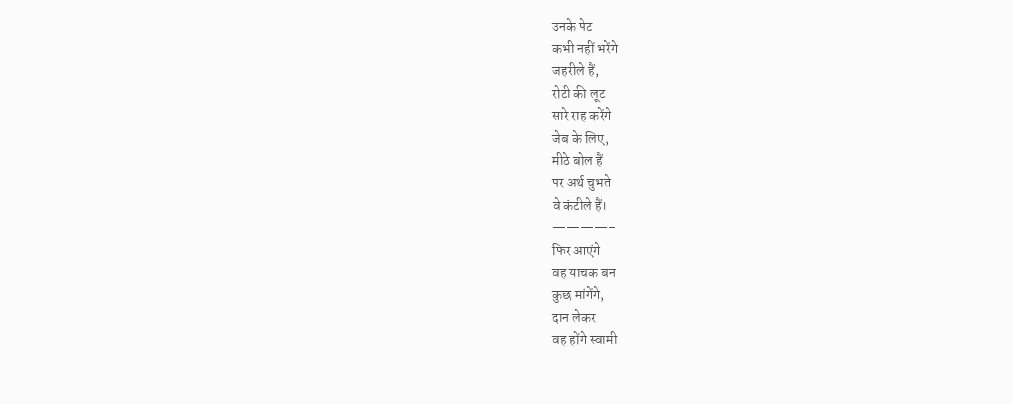उनके पेट
कभी नहीं भरेंगे
जहरीले हैं,
रोटी की लूट
सारे राह करेंगे
जेब के लिए,
मीठे बोल हैं
पर अर्थ चुभते
वे कंटीले हैं।
————–
फिर आएंगे
वह याचक बन
कुछ मांगेंगे,
दान लेकर
वह होंगे स्वामी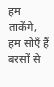हम ताकेंगे,
हम सोएँ हैं
बरसों से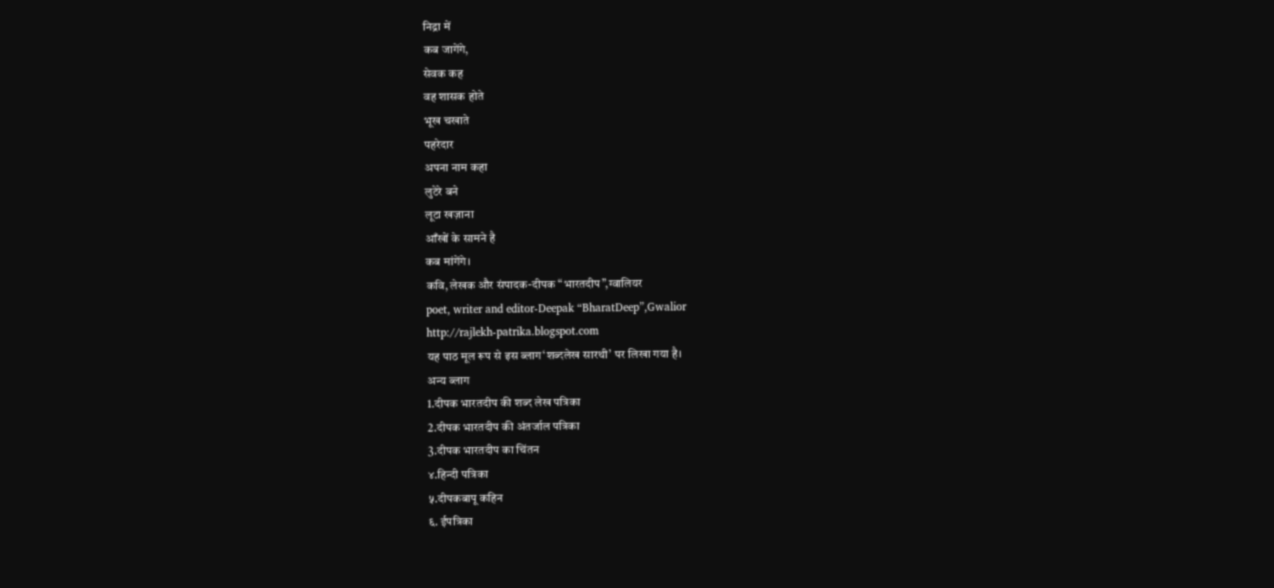निद्रा में
कब जागेंगे,
सेवक कह
वह शासक होते
भूख चखाते
पहरेदार
अपना नाम कहा
लुटेरे बने
लूटा खज़ाना
आँखों के सामने है
कब मांगेंगे।
कवि, लेखक और संपादक-दीपक “भारतदीप”,ग्वालियर
poet, writer and editor-Deepak “BharatDeep”,Gwalior
http://rajlekh-patrika.blogspot.com
यह पाठ मूल रूप से इस ब्लाग‘शब्दलेख सारथी’ पर लिखा गया है।
अन्य ब्लाग
1.दीपक भारतदीप की शब्द लेख पत्रिका
2.दीपक भारतदीप की अंतर्जाल पत्रिका
3.दीपक भारतदीप का चिंतन
४.हिन्दी पत्रिका
५.दीपकबापू कहिन
६. ईपत्रिका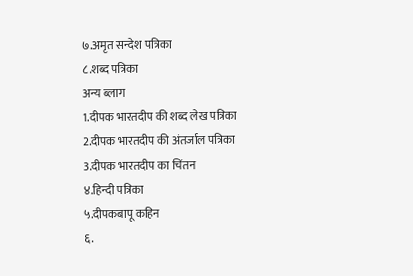७.अमृत सन्देश पत्रिका
८.शब्द पत्रिका
अन्य ब्लाग
1.दीपक भारतदीप की शब्द लेख पत्रिका
2.दीपक भारतदीप की अंतर्जाल पत्रिका
3.दीपक भारतदीप का चिंतन
४.हिन्दी पत्रिका
५.दीपकबापू कहिन
६.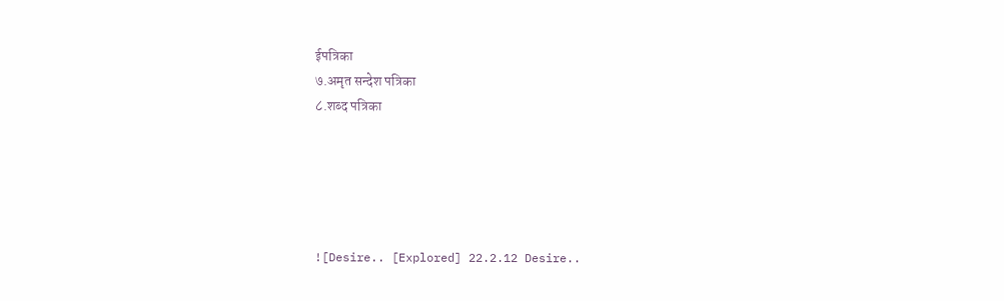ईपत्रिका
७.अमृत सन्देश पत्रिका
८.शब्द पत्रिका





![Desire.. [Explored] 22.2.12 Desire..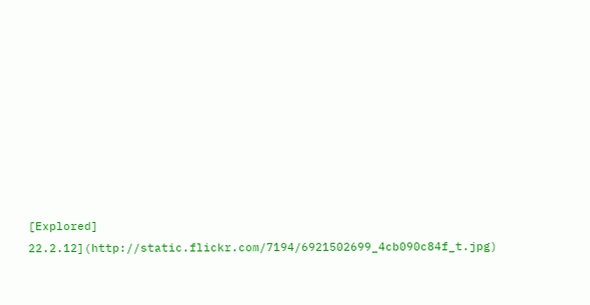[Explored] 22.2.12](http://static.flickr.com/7194/6921502699_4cb090c84f_t.jpg)